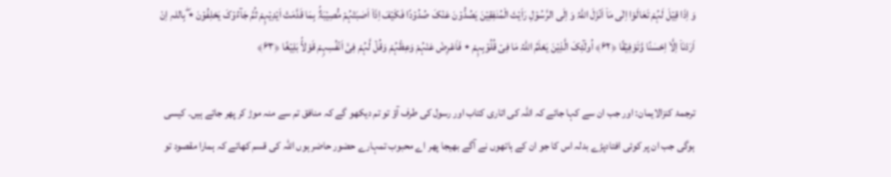وَ اِذَا قِیۡلَ لَہُمْ تَعَالَوْا اِلٰی مَاۤ اَنۡزَلَ اللہُ وَ اِلَی الرَّسُوۡلِ رَاَیۡتَ الْمُنٰفِقِیۡنَ یَصُدُّوۡنَ عَنۡکَ صُدُوۡدًا فَکَیۡفَ اِذَاۤ اَصٰبَتْہُمۡ مُّصِیۡبَۃٌۢ بِمَا قَدَّمَتْ اَیۡدِیۡہِمْ ثُمَّ جَآءُوۡکَ یَحْلِفُوۡنَ ٭ۖ بِاللہِ اِنْ اَرَدْنَاۤ اِلَّاۤ اِحْسٰنًا وَّتَوْفِیۡقًا ﴿۶۲﴾ اُولٰٓئِکَ الَّذِیۡنَ یَعْلَمُ اللہُ مَا فِیۡ قُلُوۡبِہِمْ ٭ فَاَعْرِضْ عَنْہُمْ وَعِظْہُمْ وَقُلۡ لَّہُمْ فِیۡۤ اَنۡفُسِہِمْ قَوْلاًۢ بَلِیۡغًا ﴿۶۳﴾

ترجمۂ کنزالایمان: اور جب ان سے کہا جائے کہ اللہ کی اتاری کتاب اور رسول کی طرف آؤ تو تم دیکھو گے کہ منافق تم سے منہ موڑ کر پھر جاتے ہیں۔ کیسی ہوگی جب ان پر کوئی افتادپڑے بدلہ اس کا جو ان کے ہاتھوں نے آگے بھیجا پھر اے محبوب تمہارے حضور حاضر ہوں اللہ کی قسم کھاتے کہ ہمارا مقصود تو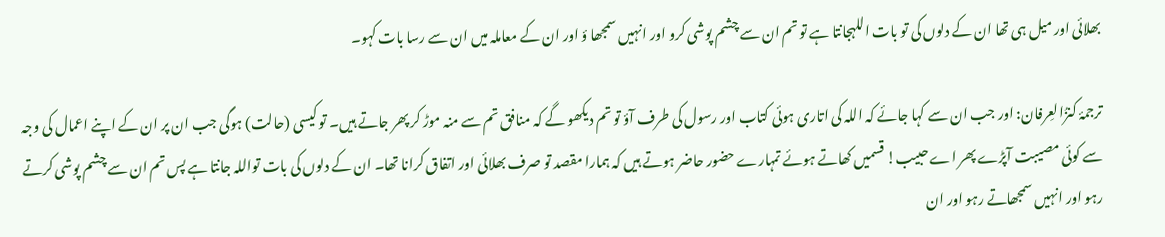بھلائی اور میل ہی تھا ان کے دلوں کی تو بات اللہجانتا ہے تو تم ان سے چشم پوشی کرو اور انہیں سمجھا ؤ اور ان کے معاملہ میں ان سے رسا بات کہو۔

ترجمۂ کنزُالعِرفان: اور جب ان سے کہا جائے کہ اللہ کی اتاری ہوئی کتاب اور رسول کی طرف آؤ تو تم دیکھو گے کہ منافق تم سے منہ موڑ کر پھر جاتے ہیں۔ تو کیسی (حالت) ہوگی جب ان پر ان کے اپنے اعمال کی وجہ سے کوئی مصیبت آپڑے پھر اے حبیب! قسمیں کھاتے ہوئے تمہارے حضور حاضر ہوتے ہیں کہ ہمارا مقصد تو صرف بھلائی اور اتفاق کرانا تھا۔ ان کے دلوں کی بات تواللہ جانتا ہے پس تم ان سے چشم پوشی کرتے رہو اور انہیں سمجھاتے رہو اور ان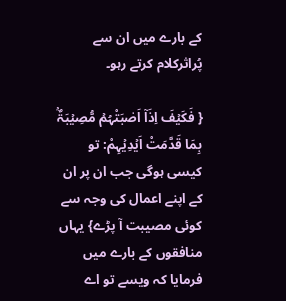کے بارے میں ان سے پُراثرکلام کرتے رہو۔

{ فَکَیۡفَ اِذَاۤ اَصٰبَتْہُمۡ مُّصِیۡبَۃٌۢ بِمَا قَدَّمَتْ اَیۡدِیۡہِمْ: تو کیسی ہوگی جب ان پر ان کے اپنے اعمال کی وجہ سے کوئی مصیبت آ پڑے} یہاں منافقوں کے بارے میں فرمایا کہ ویسے تو اے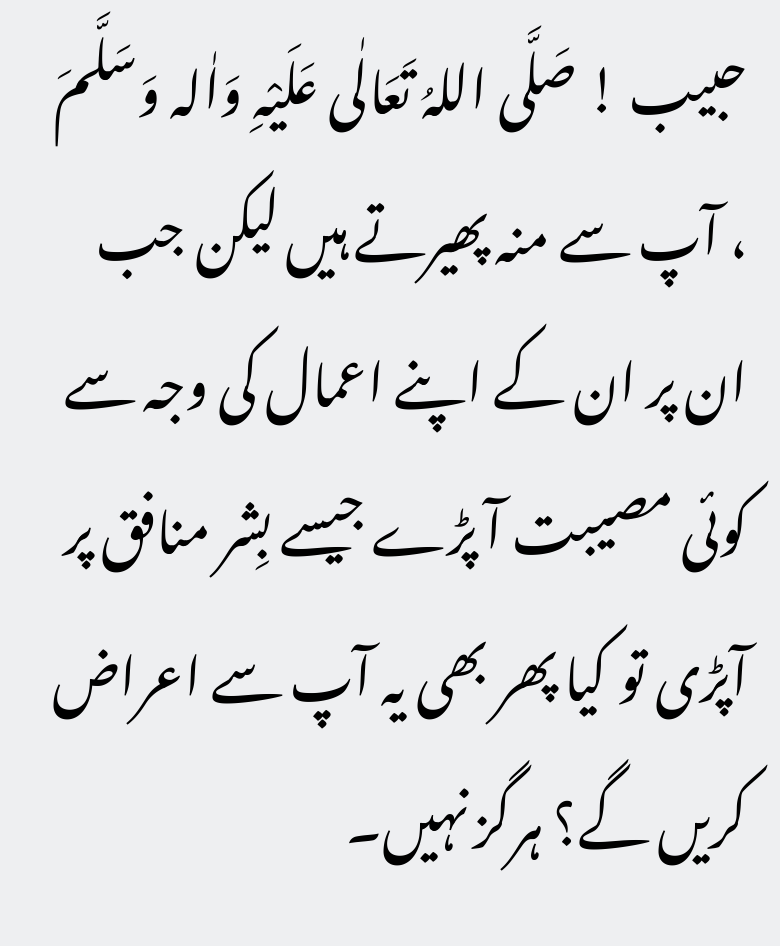حبیب ! صَلَّی اللہُ تَعَالٰی عَلَیْہِ وَاٰلہ وَسَلَّمَ ، آپ سے منہ پھیرتے ہیں لیکن جب ان پر ان کے اپنے اعمال کی وجہ سے کوئی مصیبت آ پڑے جیسے بِشر منافق پر آپڑی تو کیا پھر بھی یہ آپ سے اعراض کریں گے؟ ہرگز نہیں۔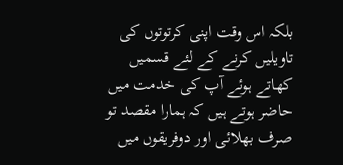بلکہ اس وقت اپنی کرتوتوں کی تاویلیں کرنے کے لئے قسمیں کھاتے ہوئے آپ کی خدمت میں حاضر ہوتے ہیں کہ ہمارا مقصد تو صرف بھلائی اور دوفریقوں میں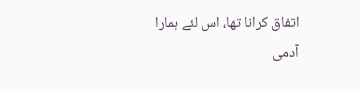اتفاق کرانا تھا، اس لئے ہمارا آدمی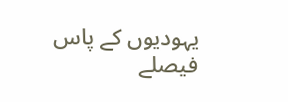یہودیوں کے پاس فیصلے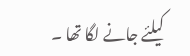کیلئے جانے لگا تھا ۔